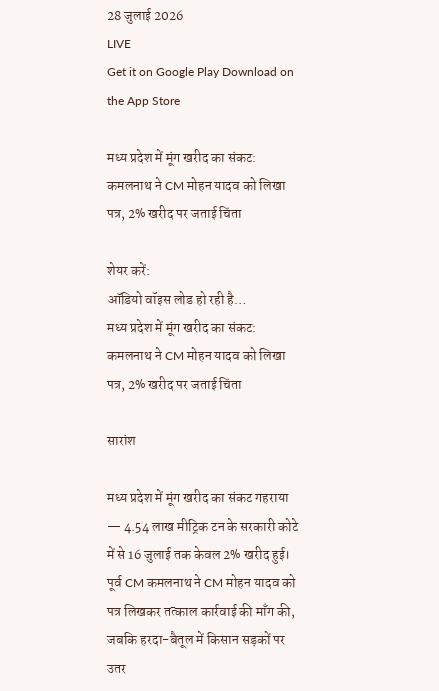28 जुलाई 2026
LIVE
Get it on Google Play Download on the App Store

मध्य प्रदेश में मूंग खरीद का संकट: कमलनाथ ने CM मोहन यादव को लिखा पत्र, 2% खरीद पर जताई चिंता

शेयर करें:
ऑडियो वॉइस लोड हो रही है…
मध्य प्रदेश में मूंग खरीद का संकट: कमलनाथ ने CM मोहन यादव को लिखा पत्र, 2% खरीद पर जताई चिंता

सारांश

मध्य प्रदेश में मूंग खरीद का संकट गहराया — 4.54 लाख मीट्रिक टन के सरकारी कोटे में से 16 जुलाई तक केवल 2% खरीद हुई। पूर्व CM कमलनाथ ने CM मोहन यादव को पत्र लिखकर तत्काल कार्रवाई की माँग की, जबकि हरदा-बैतूल में किसान सड़कों पर उतर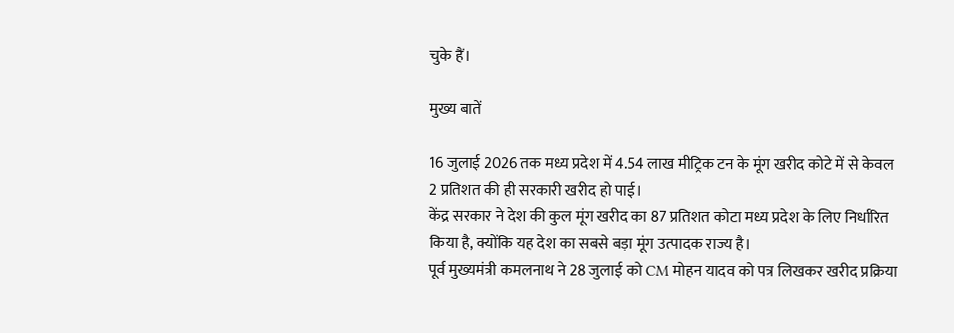चुके हैं।

मुख्य बातें

16 जुलाई 2026 तक मध्य प्रदेश में 4.54 लाख मीट्रिक टन के मूंग खरीद कोटे में से केवल 2 प्रतिशत की ही सरकारी खरीद हो पाई।
केंद्र सरकार ने देश की कुल मूंग खरीद का 87 प्रतिशत कोटा मध्य प्रदेश के लिए निर्धारित किया है, क्योंकि यह देश का सबसे बड़ा मूंग उत्पादक राज्य है।
पूर्व मुख्यमंत्री कमलनाथ ने 28 जुलाई को CM मोहन यादव को पत्र लिखकर खरीद प्रक्रिया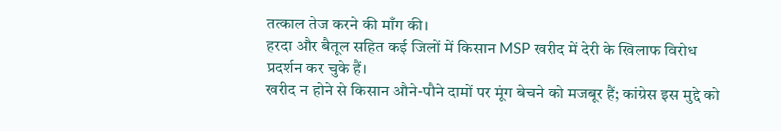तत्काल तेज करने की माँग की।
हरदा और बैतूल सहित कई जिलों में किसान MSP खरीद में देरी के खिलाफ विरोध प्रदर्शन कर चुके हैं।
खरीद न होने से किसान औने-पौने दामों पर मूंग बेचने को मजबूर हैं; कांग्रेस इस मुद्दे को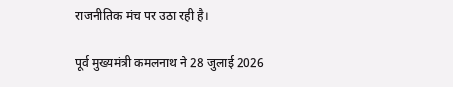राजनीतिक मंच पर उठा रही है।

पूर्व मुख्यमंत्री कमलनाथ ने 28 जुलाई 2026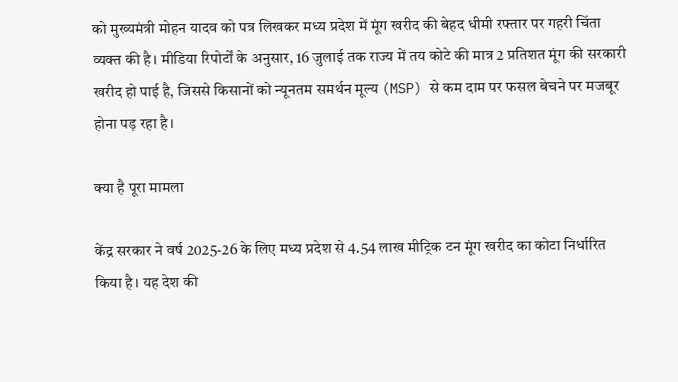को मुख्यमंत्री मोहन यादव को पत्र लिखकर मध्य प्रदेश में मूंग खरीद की बेहद धीमी रफ्तार पर गहरी चिंता व्यक्त की है। मीडिया रिपोर्टों के अनुसार, 16 जुलाई तक राज्य में तय कोटे की मात्र 2 प्रतिशत मूंग की सरकारी खरीद हो पाई है, जिससे किसानों को न्यूनतम समर्थन मूल्य (MSP) से कम दाम पर फसल बेचने पर मजबूर होना पड़ रहा है।

क्या है पूरा मामला

केंद्र सरकार ने वर्ष 2025-26 के लिए मध्य प्रदेश से 4.54 लाख मीट्रिक टन मूंग खरीद का कोटा निर्धारित किया है। यह देश की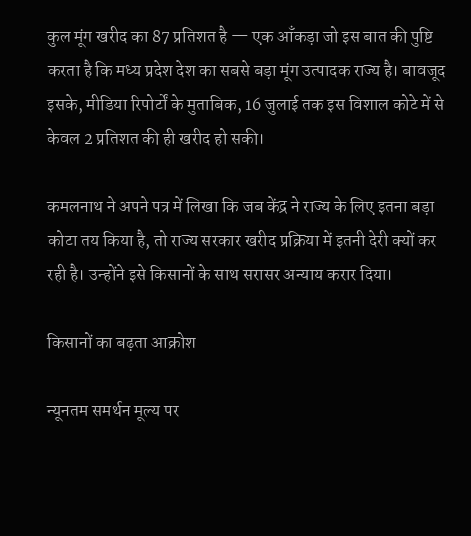कुल मूंग खरीद का 87 प्रतिशत है — एक आँकड़ा जो इस बात की पुष्टि करता है कि मध्य प्रदेश देश का सबसे बड़ा मूंग उत्पादक राज्य है। बावजूद इसके, मीडिया रिपोर्टों के मुताबिक, 16 जुलाई तक इस विशाल कोटे में से केवल 2 प्रतिशत की ही खरीद हो सकी।

कमलनाथ ने अपने पत्र में लिखा कि जब केंद्र ने राज्य के लिए इतना बड़ा कोटा तय किया है, तो राज्य सरकार खरीद प्रक्रिया में इतनी देरी क्यों कर रही है। उन्होंने इसे किसानों के साथ सरासर अन्याय करार दिया।

किसानों का बढ़ता आक्रोश

न्यूनतम समर्थन मूल्य पर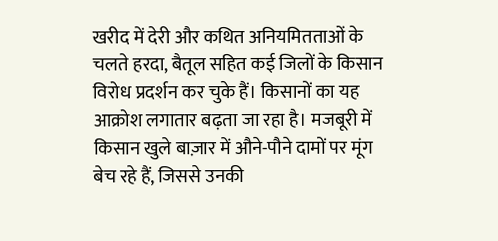खरीद में देरी और कथित अनियमितताओं के चलते हरदा, बैतूल सहित कई जिलों के किसान विरोध प्रदर्शन कर चुके हैं। किसानों का यह आक्रोश लगातार बढ़ता जा रहा है। मजबूरी में किसान खुले बाज़ार में औने-पौने दामों पर मूंग बेच रहे हैं, जिससे उनकी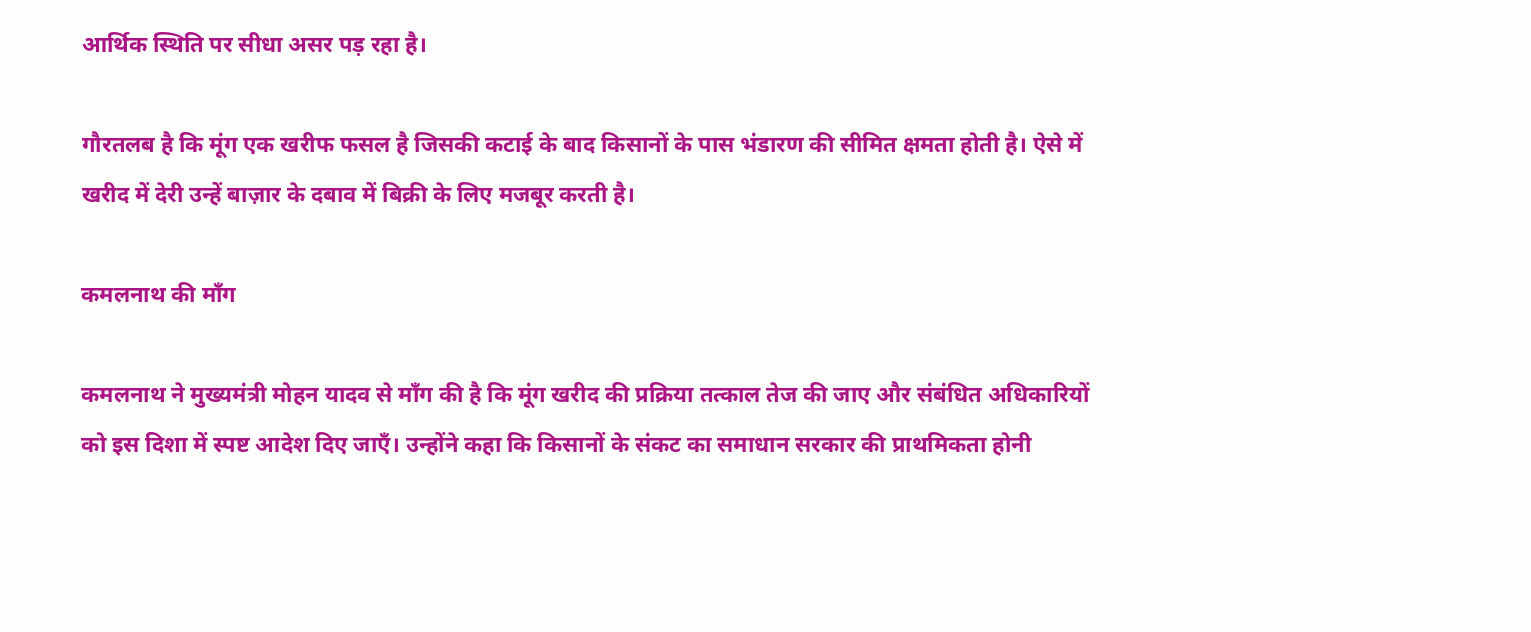आर्थिक स्थिति पर सीधा असर पड़ रहा है।

गौरतलब है कि मूंग एक खरीफ फसल है जिसकी कटाई के बाद किसानों के पास भंडारण की सीमित क्षमता होती है। ऐसे में खरीद में देरी उन्हें बाज़ार के दबाव में बिक्री के लिए मजबूर करती है।

कमलनाथ की माँग

कमलनाथ ने मुख्यमंत्री मोहन यादव से माँग की है कि मूंग खरीद की प्रक्रिया तत्काल तेज की जाए और संबंधित अधिकारियों को इस दिशा में स्पष्ट आदेश दिए जाएँ। उन्होंने कहा कि किसानों के संकट का समाधान सरकार की प्राथमिकता होनी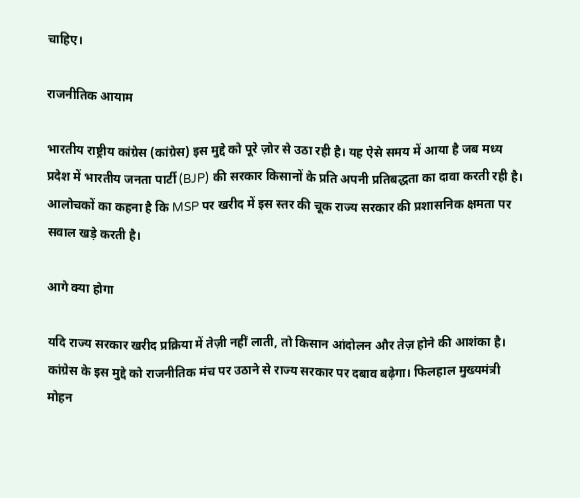चाहिए।

राजनीतिक आयाम

भारतीय राष्ट्रीय कांग्रेस (कांग्रेस) इस मुद्दे को पूरे ज़ोर से उठा रही है। यह ऐसे समय में आया है जब मध्य प्रदेश में भारतीय जनता पार्टी (BJP) की सरकार किसानों के प्रति अपनी प्रतिबद्धता का दावा करती रही है। आलोचकों का कहना है कि MSP पर खरीद में इस स्तर की चूक राज्य सरकार की प्रशासनिक क्षमता पर सवाल खड़े करती है।

आगे क्या होगा

यदि राज्य सरकार खरीद प्रक्रिया में तेज़ी नहीं लाती, तो किसान आंदोलन और तेज़ होने की आशंका है। कांग्रेस के इस मुद्दे को राजनीतिक मंच पर उठाने से राज्य सरकार पर दबाव बढ़ेगा। फिलहाल मुख्यमंत्री मोहन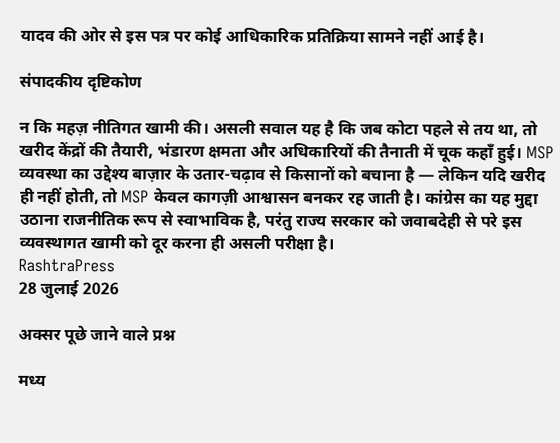यादव की ओर से इस पत्र पर कोई आधिकारिक प्रतिक्रिया सामने नहीं आई है।

संपादकीय दृष्टिकोण

न कि महज़ नीतिगत खामी की। असली सवाल यह है कि जब कोटा पहले से तय था, तो खरीद केंद्रों की तैयारी, भंडारण क्षमता और अधिकारियों की तैनाती में चूक कहाँ हुई। MSP व्यवस्था का उद्देश्य बाज़ार के उतार-चढ़ाव से किसानों को बचाना है — लेकिन यदि खरीद ही नहीं होती, तो MSP केवल कागज़ी आश्वासन बनकर रह जाती है। कांग्रेस का यह मुद्दा उठाना राजनीतिक रूप से स्वाभाविक है, परंतु राज्य सरकार को जवाबदेही से परे इस व्यवस्थागत खामी को दूर करना ही असली परीक्षा है।
RashtraPress
28 जुलाई 2026

अक्सर पूछे जाने वाले प्रश्न

मध्य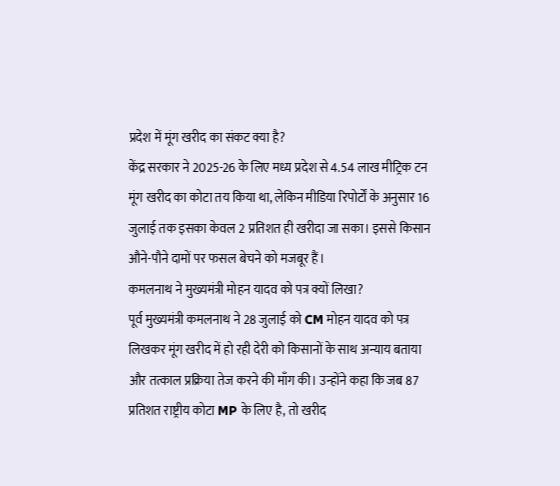प्रदेश में मूंग खरीद का संकट क्या है?
केंद्र सरकार ने 2025-26 के लिए मध्य प्रदेश से 4.54 लाख मीट्रिक टन मूंग खरीद का कोटा तय किया था, लेकिन मीडिया रिपोर्टों के अनुसार 16 जुलाई तक इसका केवल 2 प्रतिशत ही खरीदा जा सका। इससे किसान औने-पौने दामों पर फसल बेचने को मजबूर हैं।
कमलनाथ ने मुख्यमंत्री मोहन यादव को पत्र क्यों लिखा?
पूर्व मुख्यमंत्री कमलनाथ ने 28 जुलाई को CM मोहन यादव को पत्र लिखकर मूंग खरीद में हो रही देरी को किसानों के साथ अन्याय बताया और तत्काल प्रक्रिया तेज करने की माँग की। उन्होंने कहा कि जब 87 प्रतिशत राष्ट्रीय कोटा MP के लिए है, तो खरीद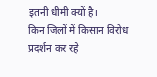इतनी धीमी क्यों है।
किन जिलों में किसान विरोध प्रदर्शन कर रहे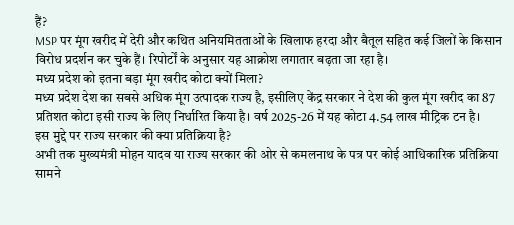हैं?
MSP पर मूंग खरीद में देरी और कथित अनियमितताओं के खिलाफ हरदा और बैतूल सहित कई जिलों के किसान विरोध प्रदर्शन कर चुके हैं। रिपोर्टों के अनुसार यह आक्रोश लगातार बढ़ता जा रहा है।
मध्य प्रदेश को इतना बड़ा मूंग खरीद कोटा क्यों मिला?
मध्य प्रदेश देश का सबसे अधिक मूंग उत्पादक राज्य है, इसीलिए केंद्र सरकार ने देश की कुल मूंग खरीद का 87 प्रतिशत कोटा इसी राज्य के लिए निर्धारित किया है। वर्ष 2025-26 में यह कोटा 4.54 लाख मीट्रिक टन है।
इस मुद्दे पर राज्य सरकार की क्या प्रतिक्रिया है?
अभी तक मुख्यमंत्री मोहन यादव या राज्य सरकार की ओर से कमलनाथ के पत्र पर कोई आधिकारिक प्रतिक्रिया सामने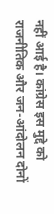नहीं आई है। कांग्रेस इस मुद्दे को राजनीतिक और जन-आंदोलन दोनों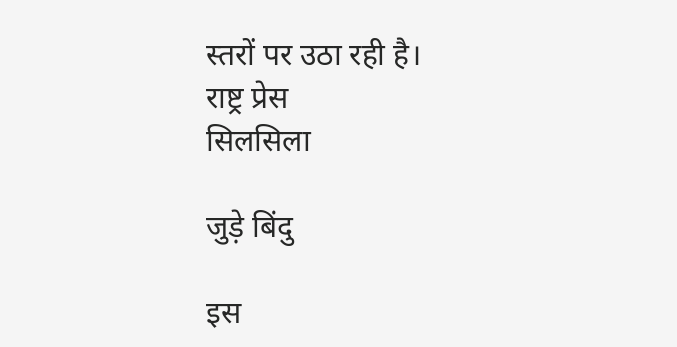स्तरों पर उठा रही है।
राष्ट्र प्रेस
सिलसिला

जुड़े बिंदु

इस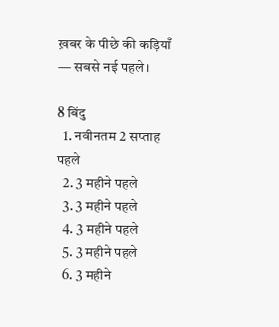ख़बर के पीछे की कड़ियाँ — सबसे नई पहले।

8 बिंदु
  1. नवीनतम 2 सप्ताह पहले
  2. 3 महीने पहले
  3. 3 महीने पहले
  4. 3 महीने पहले
  5. 3 महीने पहले
  6. 3 महीने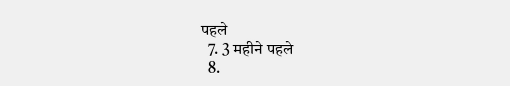पहले
  7. 3 महीने पहले
  8.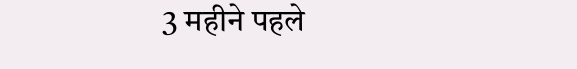3 महीने पहले